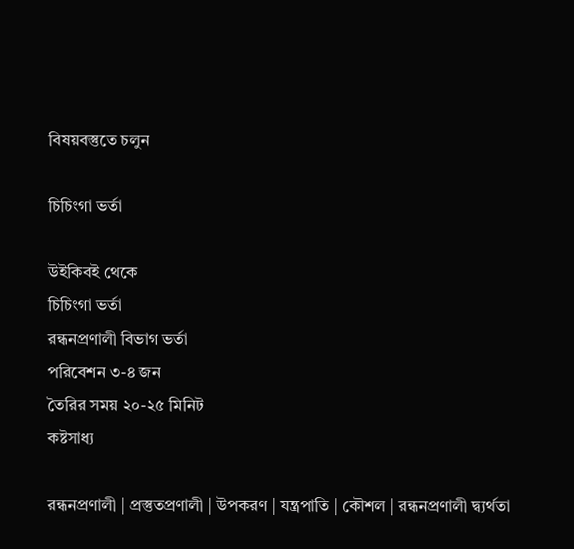বিষয়বস্তুতে চলুন

চিচিংগা ভর্তা

উইকিবই থেকে
চিচিংগা ভর্তা
রন্ধনপ্রণালী বিভাগ ভর্তা
পরিবেশন ৩-৪ জন
তৈরির সময় ২০-২৫ মিনিট
কষ্টসাধ্য

রন্ধনপ্রণালী | প্রস্তুতপ্রণালী | উপকরণ | যন্ত্রপাতি | কৌশল | রন্ধনপ্রণালী দ্ব্যর্থতা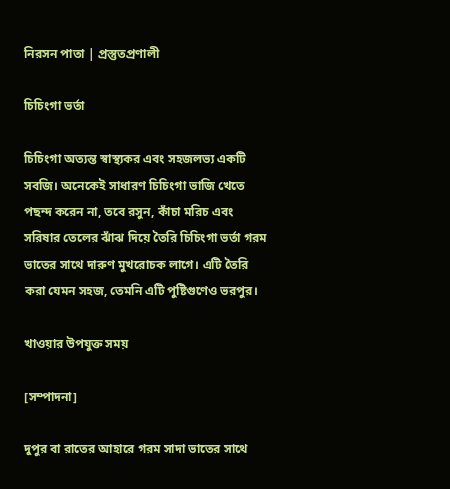নিরসন পাতা | প্রস্তুতপ্রণালী

চিচিংগা ভর্তা

চিচিংগা অত্যন্ত স্বাস্থ্যকর এবং সহজলভ্য একটি সবজি। অনেকেই সাধারণ চিচিংগা ভাজি খেতে পছন্দ করেন না, তবে রসুন, কাঁচা মরিচ এবং সরিষার তেলের ঝাঁঝ দিয়ে তৈরি চিচিংগা ভর্তা গরম ভাতের সাথে দারুণ মুখরোচক লাগে। এটি তৈরি করা যেমন সহজ, তেমনি এটি পুষ্টিগুণেও ভরপুর।

খাওয়ার উপযুক্ত সময়

[সম্পাদনা]

দুপুর বা রাতের আহারে গরম সাদা ভাতের সাথে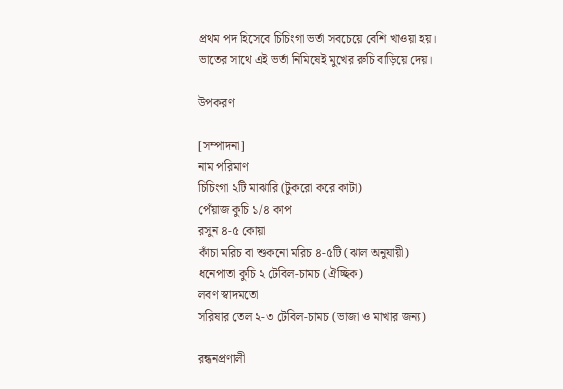প্রথম পদ হিসেবে চিচিংগা ভর্তা সবচেয়ে বেশি খাওয়া হয়। ভাতের সাথে এই ভর্তা নিমিষেই মুখের রুচি বাড়িয়ে দেয়।

উপকরণ

[সম্পাদনা]
নাম পরিমাণ
চিচিংগা ২টি মাঝারি (টুকরো করে কাটা)
পেঁয়াজ কুচি ১/৪ কাপ
রসুন ৪-৫ কোয়া
কাঁচা মরিচ বা শুকনো মরিচ ৪-৫টি (ঝাল অনুযায়ী)
ধনেপাতা কুচি ২ টেবিল-চামচ (ঐচ্ছিক)
লবণ স্বাদমতো
সরিষার তেল ২-৩ টেবিল-চামচ (ভাজা ও মাখার জন্য)

রন্ধনপ্রণালী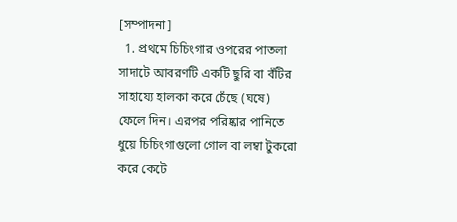[সম্পাদনা]
  1. প্রথমে চিচিংগার ওপরের পাতলা সাদাটে আবরণটি একটি ছুরি বা বঁটির সাহায্যে হালকা করে চেঁছে (ঘষে) ফেলে দিন। এরপর পরিষ্কার পানিতে ধুয়ে চিচিংগাগুলো গোল বা লম্বা টুকরো করে কেটে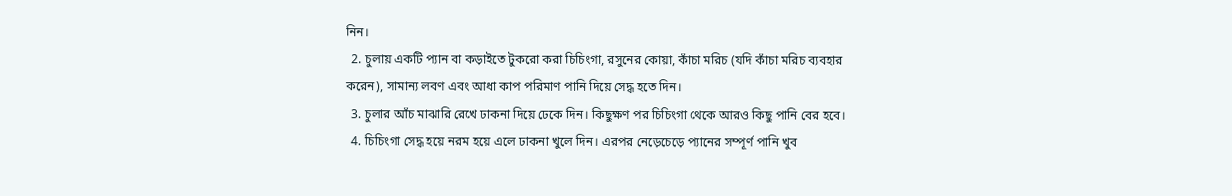নিন।
  2. চুলায় একটি প্যান বা কড়াইতে টুকরো করা চিচিংগা, রসুনের কোয়া, কাঁচা মরিচ (যদি কাঁচা মরিচ ব্যবহার করেন), সামান্য লবণ এবং আধা কাপ পরিমাণ পানি দিয়ে সেদ্ধ হতে দিন।
  3. চুলার আঁচ মাঝারি রেখে ঢাকনা দিয়ে ঢেকে দিন। কিছুক্ষণ পর চিচিংগা থেকে আরও কিছু পানি বের হবে।
  4. চিচিংগা সেদ্ধ হয়ে নরম হয়ে এলে ঢাকনা খুলে দিন। এরপর নেড়েচেড়ে প্যানের সম্পূর্ণ পানি খুব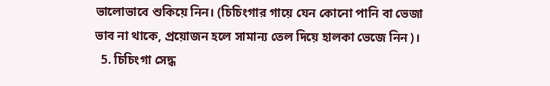ভালোভাবে শুকিয়ে নিন। (চিচিংগার গায়ে যেন কোনো পানি বা ভেজা ভাব না থাকে, প্রয়োজন হলে সামান্য তেল দিয়ে হালকা ভেজে নিন)।
  5. চিচিংগা সেদ্ধ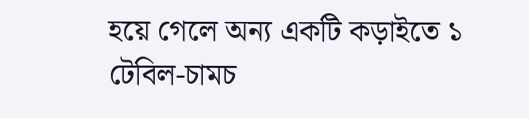হয়ে গেলে অন্য একটি কড়াইতে ১ টেবিল-চামচ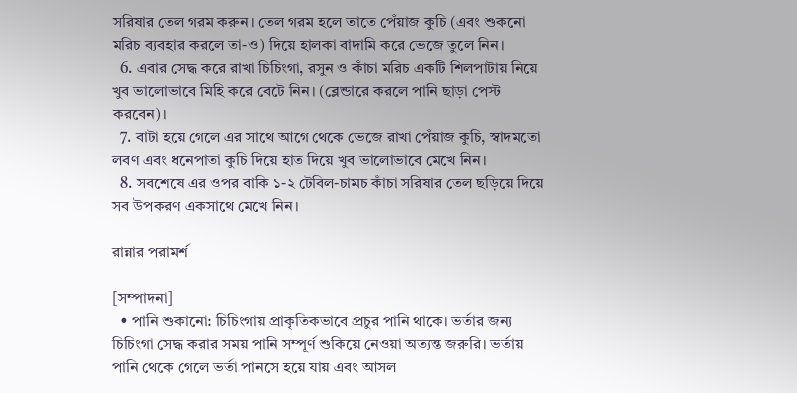সরিষার তেল গরম করুন। তেল গরম হলে তাতে পেঁয়াজ কুচি (এবং শুকনো মরিচ ব্যবহার করলে তা-ও) দিয়ে হালকা বাদামি করে ভেজে তুলে নিন।
  6. এবার সেদ্ধ করে রাখা চিচিংগা, রসুন ও কাঁচা মরিচ একটি শিলপাটায় নিয়ে খুব ভালোভাবে মিহি করে বেটে নিন। (ব্লেন্ডারে করলে পানি ছাড়া পেস্ট করবেন)।
  7. বাটা হয়ে গেলে এর সাথে আগে থেকে ভেজে রাখা পেঁয়াজ কুচি, স্বাদমতো লবণ এবং ধনেপাতা কুচি দিয়ে হাত দিয়ে খুব ভালোভাবে মেখে নিন।
  8. সবশেষে এর ওপর বাকি ১-২ টেবিল-চামচ কাঁচা সরিষার তেল ছড়িয়ে দিয়ে সব উপকরণ একসাথে মেখে নিন।

রান্নার পরামর্শ

[সম্পাদনা]
  • পানি শুকানো: চিচিংগায় প্রাকৃতিকভাবে প্রচুর পানি থাকে। ভর্তার জন্য চিচিংগা সেদ্ধ করার সময় পানি সম্পূর্ণ শুকিয়ে নেওয়া অত্যন্ত জরুরি। ভর্তায় পানি থেকে গেলে ভর্তা পানসে হয়ে যায় এবং আসল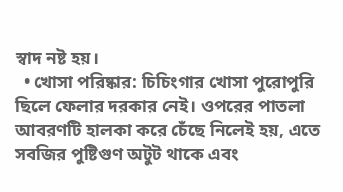স্বাদ নষ্ট হয়।
  • খোসা পরিষ্কার: চিচিংগার খোসা পুরোপুরি ছিলে ফেলার দরকার নেই। ওপরের পাতলা আবরণটি হালকা করে চেঁছে নিলেই হয়, এতে সবজির পুষ্টিগুণ অটুট থাকে এবং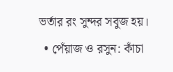ভর্তার রং সুন্দর সবুজ হয়।
  • পেঁয়াজ ও রসুন: কাঁচা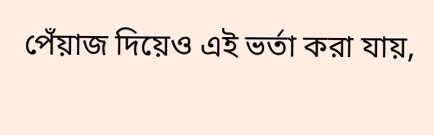পেঁয়াজ দিয়েও এই ভর্তা করা যায়,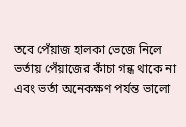তবে পেঁয়াজ হালকা ভেজে নিলে ভর্তায় পেঁয়াজের কাঁচা গন্ধ থাকে না এবং ভর্তা অনেকক্ষণ পর্যন্ত ভালো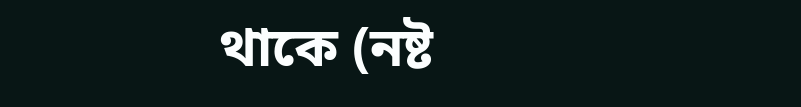থাকে (নষ্ট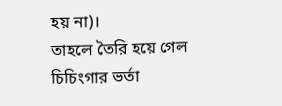হয় না)।
তাহলে তৈরি হয়ে গেল চিচিংগার ভর্তা